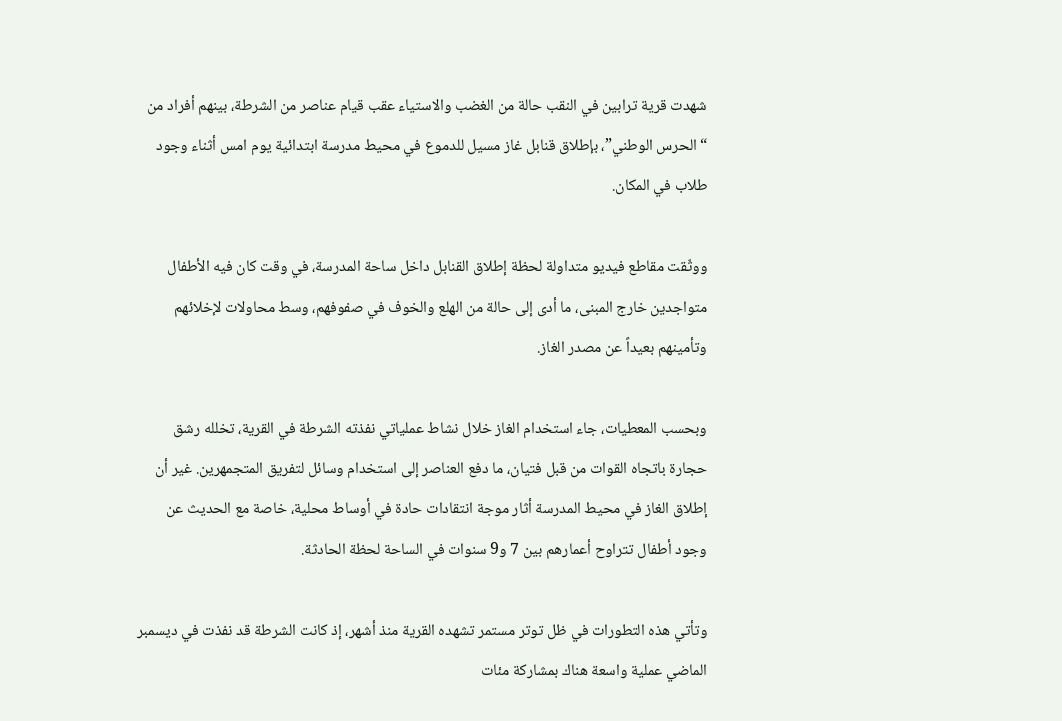شهدت قرية ترابين في النقب حالة من الغضب والاستياء عقب قيام عناصر من الشرطة، بينهم أفراد من “الحرس الوطني”، بإطلاق قنابل غاز مسيل للدموع في محيط مدرسة ابتدائية يوم امس أثناء وجود طلاب في المكان.

ووثّقت مقاطع فيديو متداولة لحظة إطلاق القنابل داخل ساحة المدرسة، في وقت كان فيه الأطفال متواجدين خارج المبنى، ما أدى إلى حالة من الهلع والخوف في صفوفهم، وسط محاولات لإخلائهم وتأمينهم بعيداً عن مصدر الغاز.

وبحسب المعطيات، جاء استخدام الغاز خلال نشاط عملياتي نفذته الشرطة في القرية، تخلله رشق حجارة باتجاه القوات من قبل فتيان، ما دفع العناصر إلى استخدام وسائل لتفريق المتجمهرين. غير أن إطلاق الغاز في محيط المدرسة أثار موجة انتقادات حادة في أوساط محلية، خاصة مع الحديث عن وجود أطفال تتراوح أعمارهم بين 7 و9 سنوات في الساحة لحظة الحادثة.

وتأتي هذه التطورات في ظل توتر مستمر تشهده القرية منذ أشهر، إذ كانت الشرطة قد نفذت في ديسمبر الماضي عملية واسعة هناك بمشاركة مئات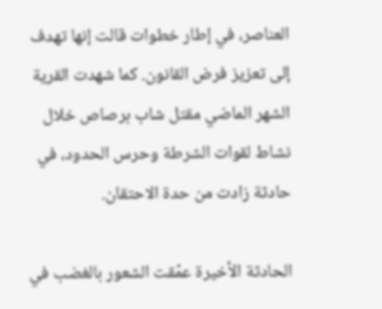العناصر، في إطار خطوات قالت إنها تهدف إلى تعزيز فرض القانون. كما شهدت القرية الشهر الماضي مقتل شاب برصاص خلال نشاط لقوات الشرطة وحرس الحدود، في حادثة زادت من حدة الاحتقان.

الحادثة الأخيرة عمّقت الشعور بالغضب في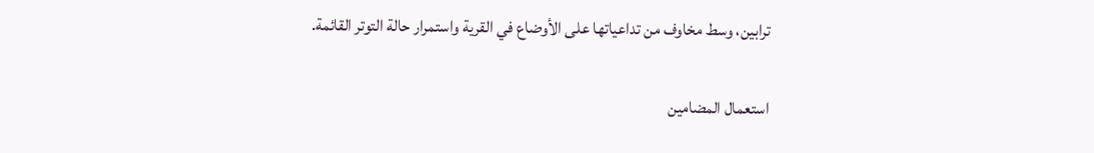ترابين، وسط مخاوف من تداعياتها على الأوضاع في القرية واستمرار حالة التوتر القائمة.

استعمال المضامين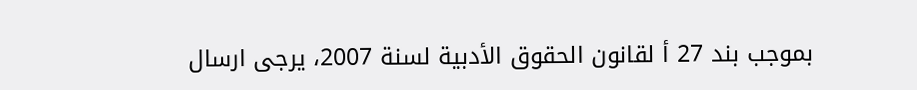بموجب بند 27 أ لقانون الحقوق الأدبية لسنة 2007، يرجى ارسال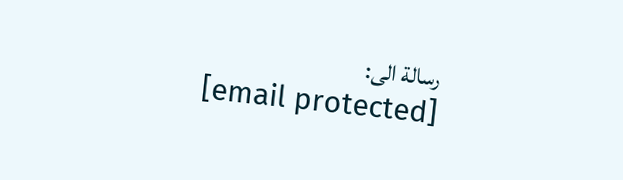رسالة الى:
[email protected]